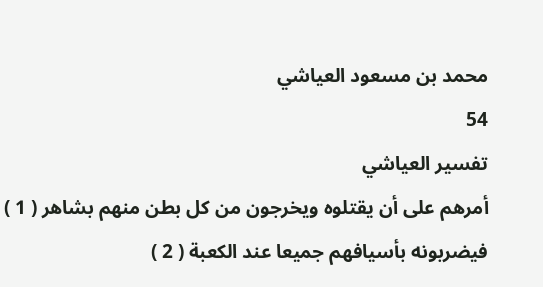محمد بن مسعود العياشي
54
تفسير العياشي
أمرهم على أن يقتلوه ويخرجون من كل بطن منهم بشاهر ( 1 ) فيضربونه بأسيافهم جميعا عند الكعبة ( 2 )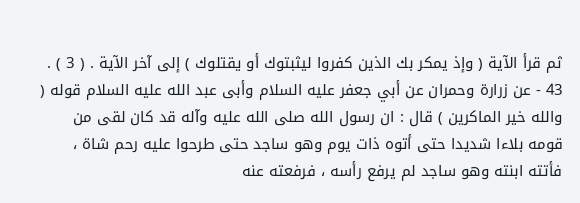ثم قرأ الآية ( وإذ يمكر بك الذين كفروا ليثبتوك أو يقتلوك ) إلى آخر الآية . ( 3 ) . 43 - عن زرارة وحمران عن أبي جعفر عليه السلام وأبى عبد الله عليه السلام قوله ( والله خير الماكرين ) قال : ان رسول الله صلى الله عليه وآله قد كان لقى من قومه بلاءا شديدا حتى أتوه ذات يوم وهو ساجد حتى طرحوا عليه رحم شاة ، فأتته ابنته وهو ساجد لم يرفع رأسه ، فرفعته عنه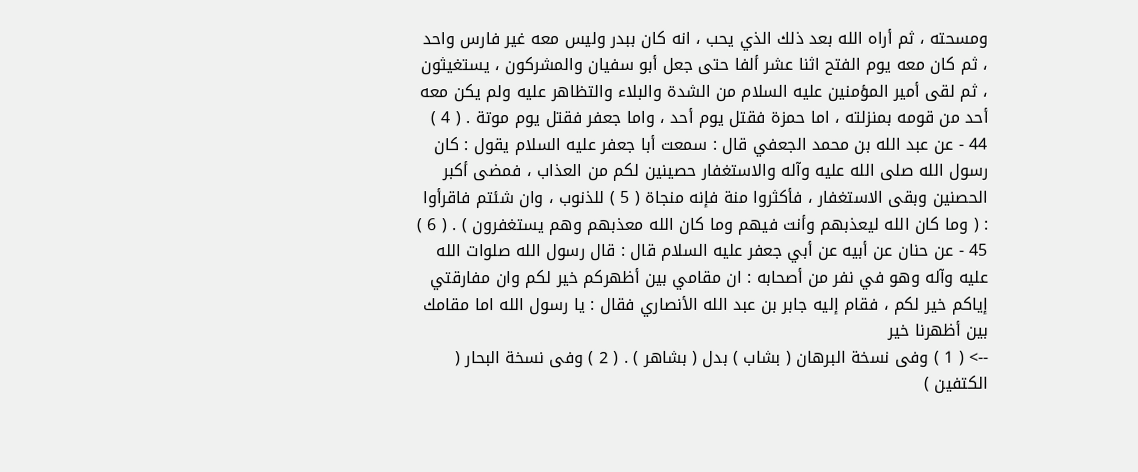ومسحته ، ثم أراه الله بعد ذلك الذي يحب ، انه كان ببدر وليس معه غير فارس واحد ، ثم كان معه يوم الفتح اثنا عشر ألفا حتى جعل أبو سفيان والمشركون ، يستغيثون ، ثم لقى أمير المؤمنين عليه السلام من الشدة والبلاء والتظاهر عليه ولم يكن معه أحد من قومه بمنزلته ، اما حمزة فقتل يوم أحد ، واما جعفر فقتل يوم موتة . ( 4 ) 44 - عن عبد الله بن محمد الجعفي قال : سمعت أبا جعفر عليه السلام يقول : كان رسول الله صلى الله عليه وآله والاستغفار حصينين لكم من العذاب ، فمضى أكبر الحصنين وبقى الاستغفار ، فأكثروا منة فإنه منجاة ( 5 ) للذنوب ، وان شئتم فاقرأوا : ( وما كان الله ليعذبهم وأنت فيهم وما كان الله معذبهم وهم يستغفرون ) . ( 6 ) 45 - عن حنان عن أبيه عن أبي جعفر عليه السلام قال : قال رسول الله صلوات الله عليه وآله وهو في نفر من أصحابه : ان مقامي بين أظهركم خير لكم وان مفارقتي إياكم خير لكم ، فقام إليه جابر بن عبد الله الأنصاري فقال : يا رسول الله اما مقامك بين أظهرنا خير
--> ( 1 ) وفى نسخة البرهان ( بشاب ) بدل ( بشاهر ) . ( 2 ) وفى نسخة البحار ( الكتفين )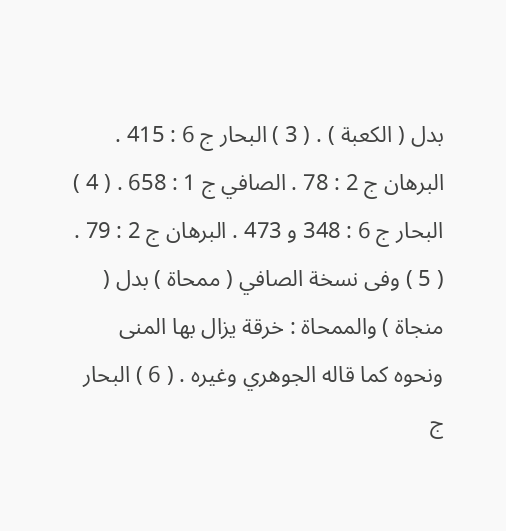بدل ( الكعبة ) . ( 3 ) البحار ج 6 : 415 . البرهان ج 2 : 78 . الصافي ج 1 : 658 . ( 4 ) البحار ج 6 : 348 و 473 . البرهان ج 2 : 79 . ( 5 ) وفى نسخة الصافي ( ممحاة ) بدل ( منجاة ) والممحاة : خرقة يزال بها المنى ونحوه كما قاله الجوهري وغيره . ( 6 ) البحار ج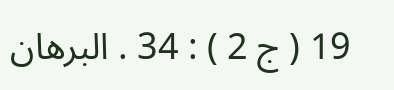19 ( ج 2 ) : 34 . البرهان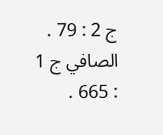ج 2 : 79 . الصافي ج 1 : 665 .